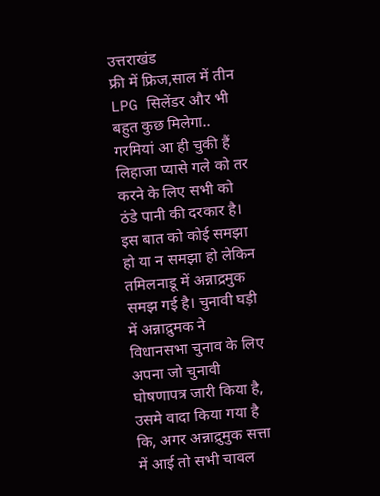उत्तराखंड
फ्री में फ्रिज,साल में तीन LPG सिलेंडर और भी बहुत कुछ मिलेगा..
गरमियां आ ही चुकी हैं लिहाजा प्यासे गले को तर करने के लिए सभी को ठंडे पानी की दरकार है। इस बात को कोई समझा हो या न समझा हो लेकिन तमिलनाडू में अन्नाद्रमुक समझ गई है। चुनावी घड़ी में अन्नाद्रुमक ने विधानसभा चुनाव के लिए अपना जो चुनावी घोषणापत्र जारी किया है, उसमे वादा किया गया है कि, अगर अन्नाद्रुमुक सत्ता में आई तो सभी चावल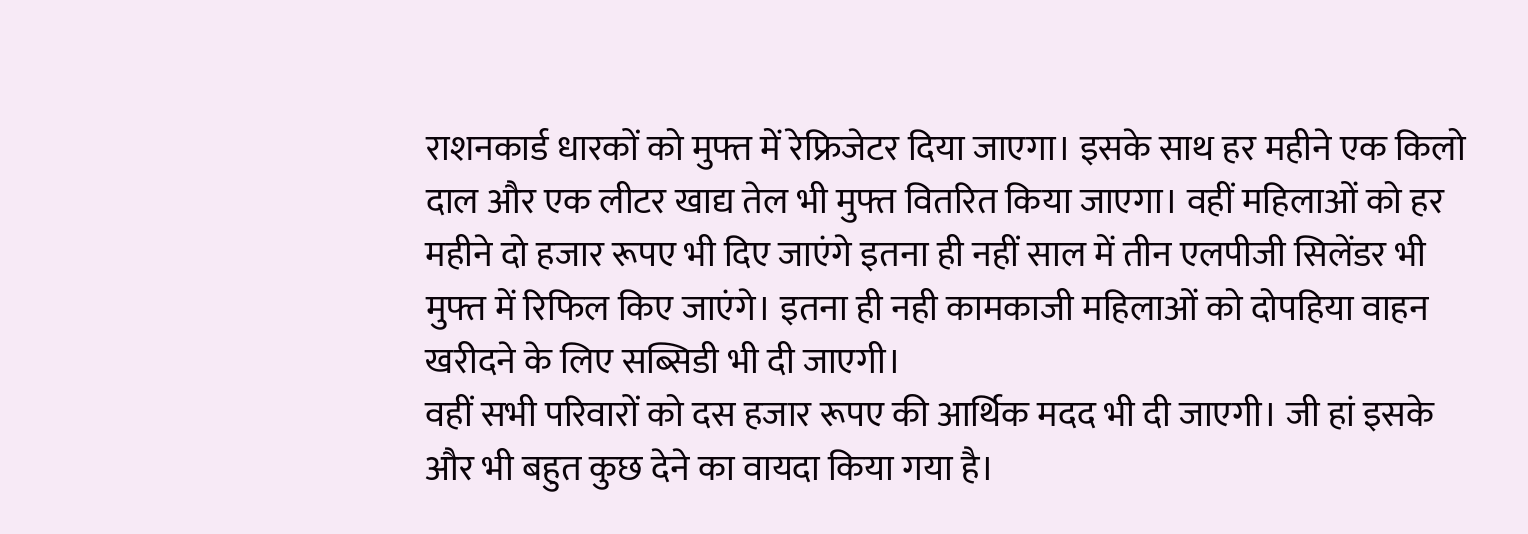राशनकार्ड धारकों को मुफ्त में रेफ्रिजेटर दिया जाएगा। इसके साथ हर महीने एक किलो दाल और एक लीटर खाद्य तेल भी मुफ्त वितरित किया जाएगा। वहीं महिलाओं को हर महीने दो हजार रूपए भी दिए जाएंगे इतना ही नहीं साल में तीन एलपीजी सिलेंडर भी मुफ्त में रिफिल किए जाएंगे। इतना ही नही कामकाजी महिलाओं को दोपहिया वाहन खरीदने के लिए सब्सिडी भी दी जाएगी।
वहीं सभी परिवारों को दस हजार रूपए की आर्थिक मदद भी दी जाएगी। जी हां इसके और भी बहुत कुछ देने का वायदा किया गया है।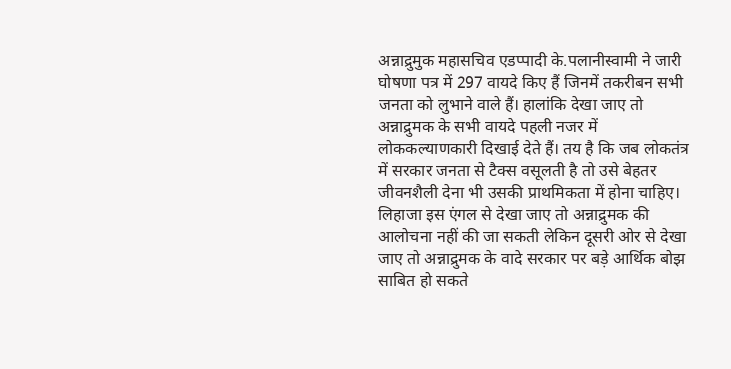अन्नाद्रुमुक महासचिव एडप्पादी के.पलानीस्वामी ने जारी घोषणा पत्र में 297 वायदे किए हैं जिनमें तकरीबन सभी जनता को लुभाने वाले हैं। हालांकि देखा जाए तो अन्नाद्रुमक के सभी वायदे पहली नजर में लोककल्याणकारी दिखाई देते हैं। तय है कि जब लोकतंत्र में सरकार जनता से टैक्स वसूलती है तो उसे बेहतर जीवनशैली देना भी उसकी प्राथमिकता में होना चाहिए। लिहाजा इस एंगल से देखा जाए तो अन्नाद्रुमक की आलोचना नहीं की जा सकती लेकिन दूसरी ओर से देखा जाए तो अन्नाद्रुमक के वादे सरकार पर बड़े आर्थिक बोझ साबित हो सकते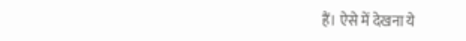हैं। ऐसे में देखना ये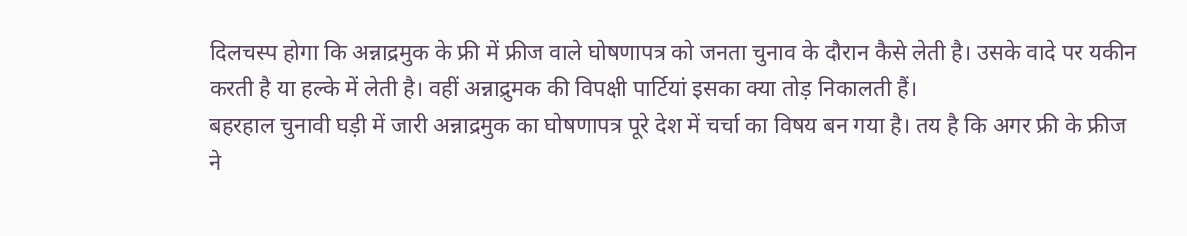दिलचस्प होगा कि अन्नाद्रमुक के फ्री में फ्रीज वाले घोषणापत्र को जनता चुनाव के दौरान कैसे लेती है। उसके वादे पर यकीन करती है या हल्के में लेती है। वहीं अन्नाद्रुमक की विपक्षी पार्टियां इसका क्या तोड़ निकालती हैं।
बहरहाल चुनावी घड़ी में जारी अन्नाद्रमुक का घोषणापत्र पूरे देश में चर्चा का विषय बन गया है। तय है कि अगर फ्री के फ्रीज ने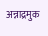अन्नाद्रमुक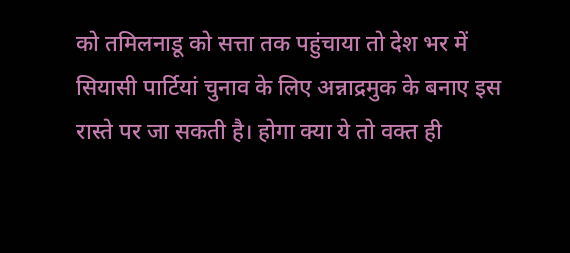को तमिलनाडू को सत्ता तक पहुंचाया तो देश भर में सियासी पार्टियां चुनाव के लिए अन्नाद्रमुक के बनाए इस रास्ते पर जा सकती है। होगा क्या ये तो वक्त ही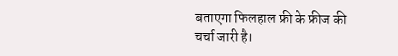बताएगा फिलहाल फ्री के फ्रीज की चर्चा जारी है।